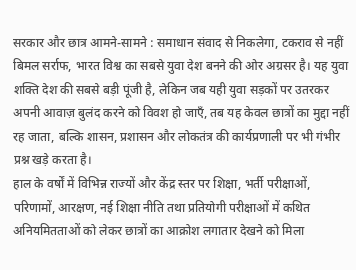सरकार और छात्र आमने-सामने : समाधान संवाद से निकलेगा, टकराव से नहीं
बिमल सर्राफ, भारत विश्व का सबसे युवा देश बनने की ओर अग्रसर है। यह युवा शक्ति देश की सबसे बड़ी पूंजी है, लेकिन जब यही युवा सड़कों पर उतरकर अपनी आवाज़ बुलंद करने को विवश हो जाएँ, तब यह केवल छात्रों का मुद्दा नहीं रह जाता, बल्कि शासन, प्रशासन और लोकतंत्र की कार्यप्रणाली पर भी गंभीर प्रश्न खड़े करता है।
हाल के वर्षों में विभिन्न राज्यों और केंद्र स्तर पर शिक्षा, भर्ती परीक्षाओं, परिणामों, आरक्षण, नई शिक्षा नीति तथा प्रतियोगी परीक्षाओं में कथित अनियमितताओं को लेकर छात्रों का आक्रोश लगातार देखने को मिला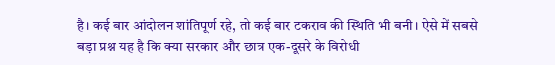है। कई बार आंदोलन शांतिपूर्ण रहे, तो कई बार टकराव की स्थिति भी बनी। ऐसे में सबसे बड़ा प्रश्न यह है कि क्या सरकार और छात्र एक-दूसरे के विरोधी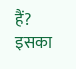हैं? इसका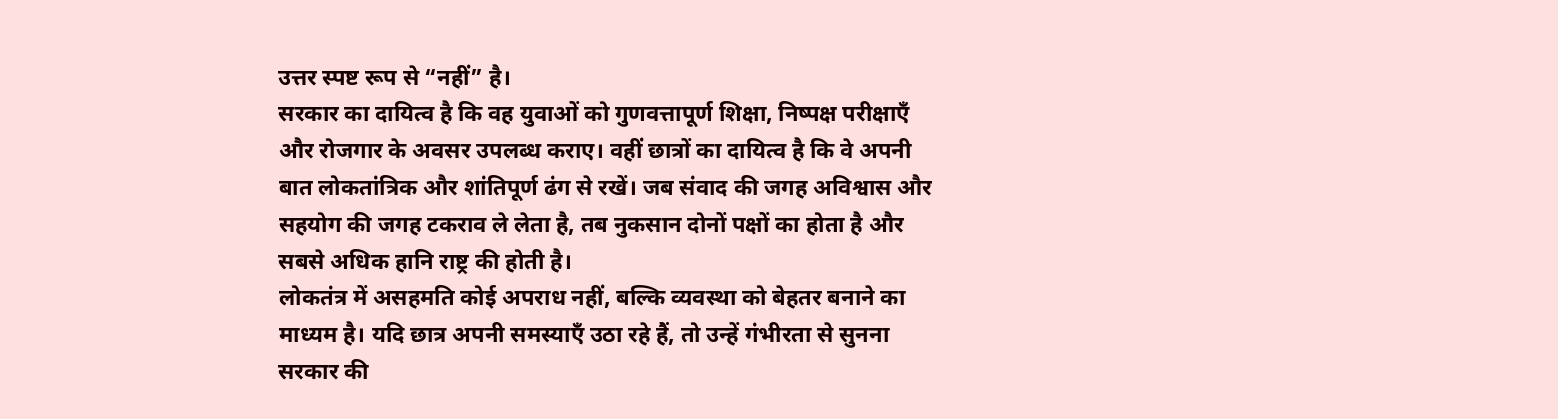उत्तर स्पष्ट रूप से “नहीं” है।
सरकार का दायित्व है कि वह युवाओं को गुणवत्तापूर्ण शिक्षा, निष्पक्ष परीक्षाएँ और रोजगार के अवसर उपलब्ध कराए। वहीं छात्रों का दायित्व है कि वे अपनी बात लोकतांत्रिक और शांतिपूर्ण ढंग से रखें। जब संवाद की जगह अविश्वास और सहयोग की जगह टकराव ले लेता है, तब नुकसान दोनों पक्षों का होता है और सबसे अधिक हानि राष्ट्र की होती है।
लोकतंत्र में असहमति कोई अपराध नहीं, बल्कि व्यवस्था को बेहतर बनाने का माध्यम है। यदि छात्र अपनी समस्याएँ उठा रहे हैं, तो उन्हें गंभीरता से सुनना सरकार की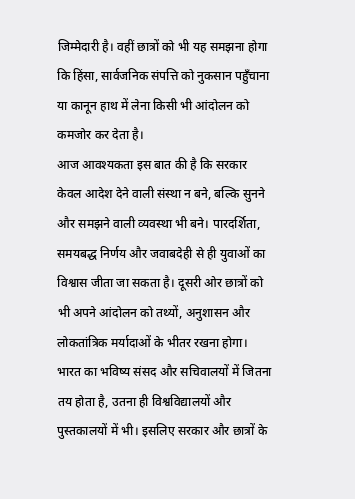जिम्मेदारी है। वहीं छात्रों को भी यह समझना होगा कि हिंसा, सार्वजनिक संपत्ति को नुकसान पहुँचाना या कानून हाथ में लेना किसी भी आंदोलन को कमजोर कर देता है।
आज आवश्यकता इस बात की है कि सरकार केवल आदेश देने वाली संस्था न बने, बल्कि सुनने और समझने वाली व्यवस्था भी बने। पारदर्शिता, समयबद्ध निर्णय और जवाबदेही से ही युवाओं का विश्वास जीता जा सकता है। दूसरी ओर छात्रों को भी अपने आंदोलन को तथ्यों, अनुशासन और लोकतांत्रिक मर्यादाओं के भीतर रखना होगा।
भारत का भविष्य संसद और सचिवालयों में जितना तय होता है, उतना ही विश्वविद्यालयों और पुस्तकालयों में भी। इसलिए सरकार और छात्रों के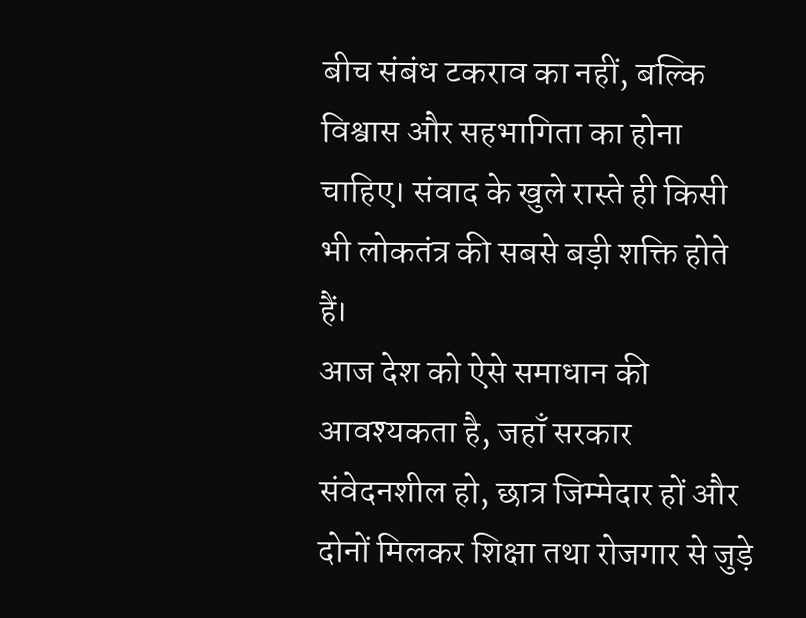बीच संबंध टकराव का नहीं, बल्कि विश्वास और सहभागिता का होना चाहिए। संवाद के खुले रास्ते ही किसी भी लोकतंत्र की सबसे बड़ी शक्ति होते हैं।
आज देश को ऐसे समाधान की आवश्यकता है, जहाँ सरकार संवेदनशील हो, छात्र जिम्मेदार हों और दोनों मिलकर शिक्षा तथा रोजगार से जुड़े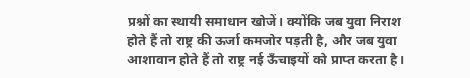प्रश्नों का स्थायी समाधान खोजें। क्योंकि जब युवा निराश होते हैं तो राष्ट्र की ऊर्जा कमजोर पड़ती है, और जब युवा आशावान होते हैं तो राष्ट्र नई ऊँचाइयों को प्राप्त करता है।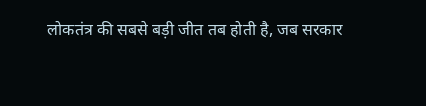लोकतंत्र की सबसे बड़ी जीत तब होती है, जब सरकार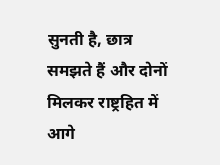सुनती है, छात्र समझते हैं और दोनों मिलकर राष्ट्रहित में आगे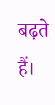बढ़ते हैं।